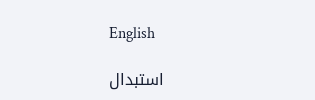English

استبدال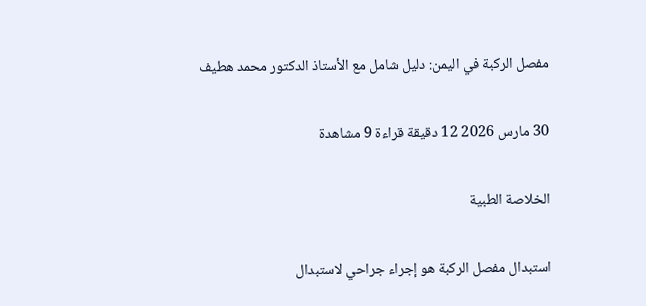مفصل الركبة في اليمن: دليل شامل مع الأستاذ الدكتور محمد هطيف

30 مارس 2026 12 دقيقة قراءة 9 مشاهدة

الخلاصة الطبية

استبدال مفصل الركبة هو إجراء جراحي لاستبدال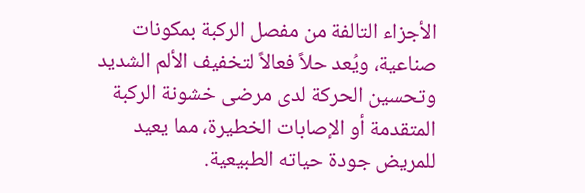الأجزاء التالفة من مفصل الركبة بمكونات صناعية، ويُعد حلاً فعالاً لتخفيف الألم الشديد وتحسين الحركة لدى مرضى خشونة الركبة المتقدمة أو الإصابات الخطيرة، مما يعيد للمريض جودة حياته الطبيعية.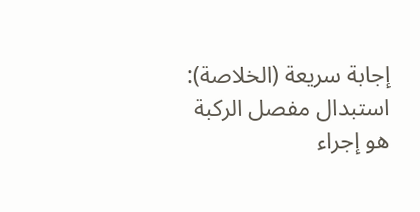إجابة سريعة (الخلاصة): استبدال مفصل الركبة هو إجراء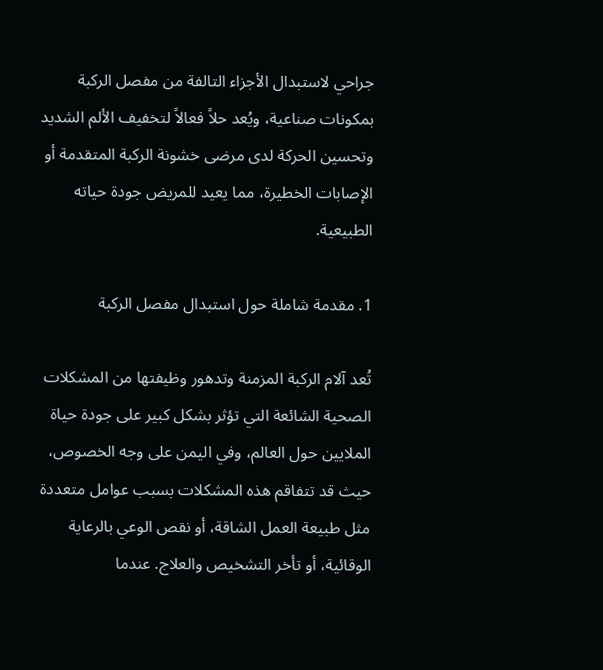جراحي لاستبدال الأجزاء التالفة من مفصل الركبة بمكونات صناعية، ويُعد حلاً فعالاً لتخفيف الألم الشديد وتحسين الحركة لدى مرضى خشونة الركبة المتقدمة أو الإصابات الخطيرة، مما يعيد للمريض جودة حياته الطبيعية.

1. مقدمة شاملة حول استبدال مفصل الركبة

تُعد آلام الركبة المزمنة وتدهور وظيفتها من المشكلات الصحية الشائعة التي تؤثر بشكل كبير على جودة حياة الملايين حول العالم، وفي اليمن على وجه الخصوص، حيث قد تتفاقم هذه المشكلات بسبب عوامل متعددة مثل طبيعة العمل الشاقة، أو نقص الوعي بالرعاية الوقائية، أو تأخر التشخيص والعلاج. عندما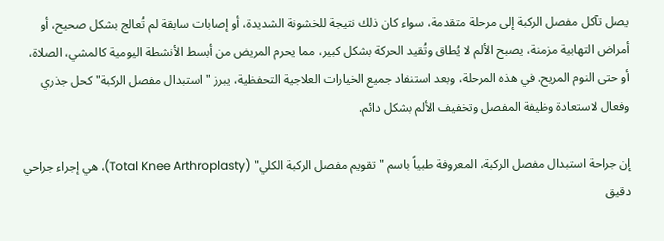يصل تآكل مفصل الركبة إلى مرحلة متقدمة، سواء كان ذلك نتيجة للخشونة الشديدة، أو إصابات سابقة لم تُعالج بشكل صحيح، أو أمراض التهابية مزمنة، يصبح الألم لا يُطاق وتُقيد الحركة بشكل كبير، مما يحرم المريض من أبسط الأنشطة اليومية كالمشي، الصلاة، أو حتى النوم المريح. في هذه المرحلة، وبعد استنفاد جميع الخيارات العلاجية التحفظية، يبرز "استبدال مفصل الركبة" كحل جذري وفعال لاستعادة وظيفة المفصل وتخفيف الألم بشكل دائم.

إن جراحة استبدال مفصل الركبة، المعروفة طبياً باسم "تقويم مفصل الركبة الكلي" (Total Knee Arthroplasty)، هي إجراء جراحي دقيق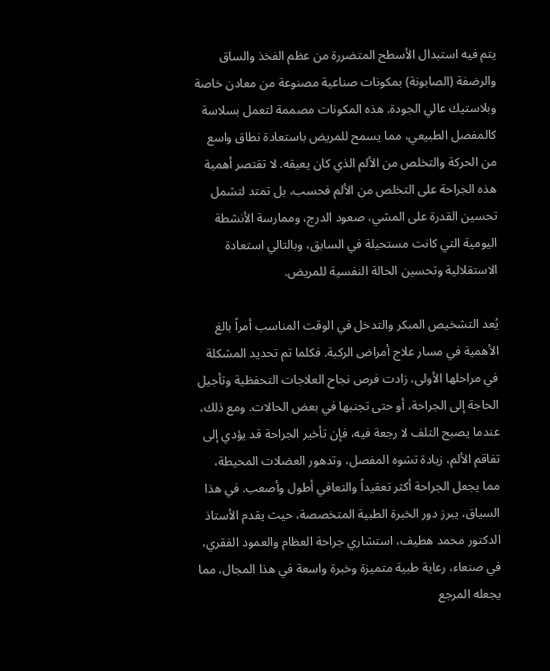يتم فيه استبدال الأسطح المتضررة من عظم الفخذ والساق والرضفة (الصابونة) بمكونات صناعية مصنوعة من معادن خاصة وبلاستيك عالي الجودة. هذه المكونات مصممة لتعمل بسلاسة كالمفصل الطبيعي، مما يسمح للمريض باستعادة نطاق واسع من الحركة والتخلص من الألم الذي كان يعيقه. لا تقتصر أهمية هذه الجراحة على التخلص من الألم فحسب، بل تمتد لتشمل تحسين القدرة على المشي، صعود الدرج، وممارسة الأنشطة اليومية التي كانت مستحيلة في السابق، وبالتالي استعادة الاستقلالية وتحسين الحالة النفسية للمريض.

يُعد التشخيص المبكر والتدخل في الوقت المناسب أمراً بالغ الأهمية في مسار علاج أمراض الركبة. فكلما تم تحديد المشكلة في مراحلها الأولى، زادت فرص نجاح العلاجات التحفظية وتأجيل الحاجة إلى الجراحة، أو حتى تجنبها في بعض الحالات. ومع ذلك، عندما يصبح التلف لا رجعة فيه، فإن تأخير الجراحة قد يؤدي إلى تفاقم الألم، زيادة تشوه المفصل، وتدهور العضلات المحيطة، مما يجعل الجراحة أكثر تعقيداً والتعافي أطول وأصعب. في هذا السياق، يبرز دور الخبرة الطبية المتخصصة، حيث يقدم الأستاذ الدكتور محمد هطيف، استشاري جراحة العظام والعمود الفقري، في صنعاء، رعاية طبية متميزة وخبرة واسعة في هذا المجال، مما يجعله المرجع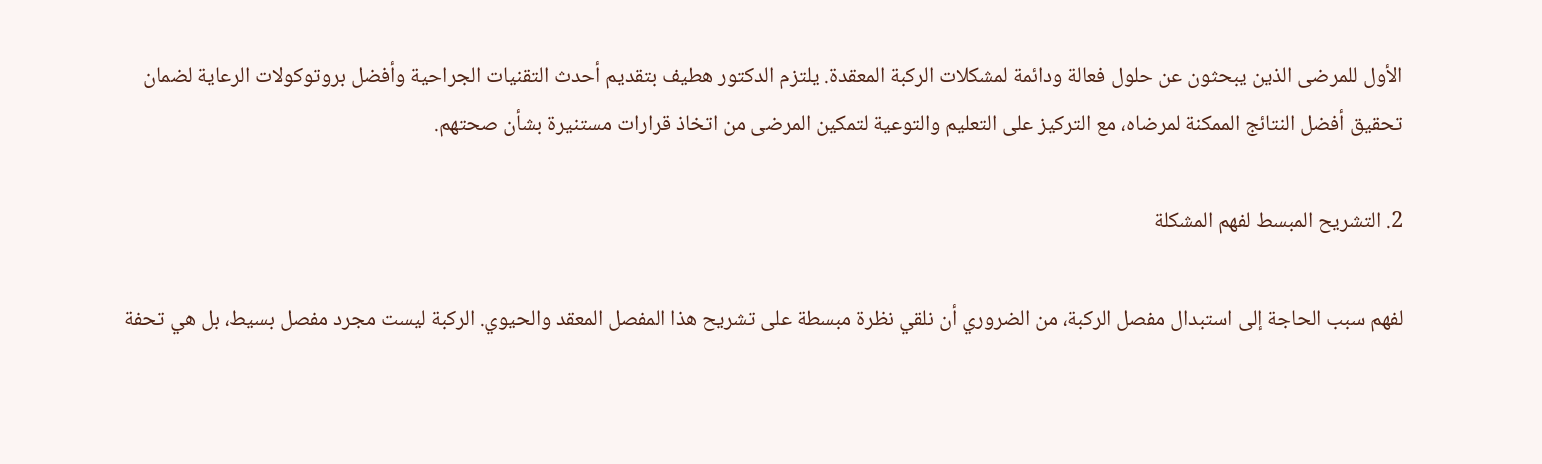الأول للمرضى الذين يبحثون عن حلول فعالة ودائمة لمشكلات الركبة المعقدة. يلتزم الدكتور هطيف بتقديم أحدث التقنيات الجراحية وأفضل بروتوكولات الرعاية لضمان تحقيق أفضل النتائج الممكنة لمرضاه، مع التركيز على التعليم والتوعية لتمكين المرضى من اتخاذ قرارات مستنيرة بشأن صحتهم.

2. التشريح المبسط لفهم المشكلة

لفهم سبب الحاجة إلى استبدال مفصل الركبة، من الضروري أن نلقي نظرة مبسطة على تشريح هذا المفصل المعقد والحيوي. الركبة ليست مجرد مفصل بسيط، بل هي تحفة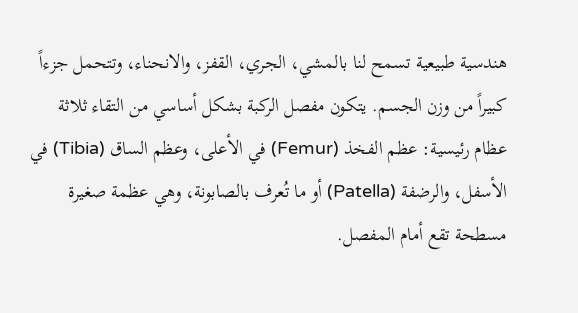هندسية طبيعية تسمح لنا بالمشي، الجري، القفز، والانحناء، وتتحمل جزءاً كبيراً من وزن الجسم. يتكون مفصل الركبة بشكل أساسي من التقاء ثلاثة عظام رئيسية: عظم الفخذ (Femur) في الأعلى، وعظم الساق (Tibia) في الأسفل، والرضفة (Patella) أو ما تُعرف بالصابونة، وهي عظمة صغيرة مسطحة تقع أمام المفصل.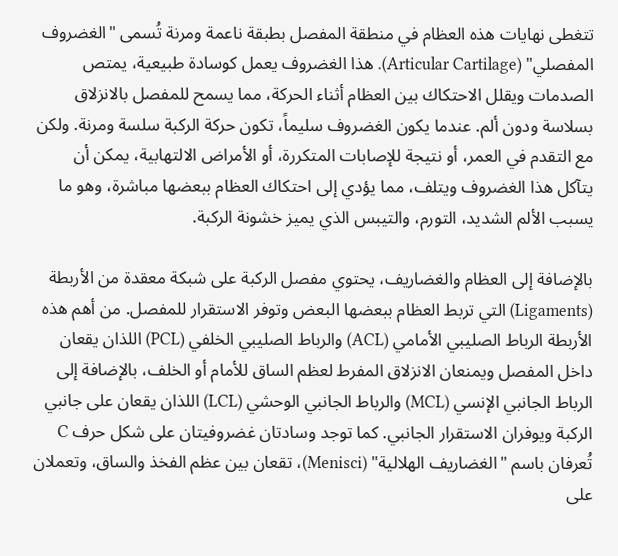تتغطى نهايات هذه العظام في منطقة المفصل بطبقة ناعمة ومرنة تُسمى "الغضروف المفصلي" (Articular Cartilage). هذا الغضروف يعمل كوسادة طبيعية، يمتص الصدمات ويقلل الاحتكاك بين العظام أثناء الحركة، مما يسمح للمفصل بالانزلاق بسلاسة ودون ألم. عندما يكون الغضروف سليماً، تكون حركة الركبة سلسة ومرنة. ولكن مع التقدم في العمر، أو نتيجة للإصابات المتكررة، أو الأمراض الالتهابية، يمكن أن يتآكل هذا الغضروف ويتلف، مما يؤدي إلى احتكاك العظام ببعضها مباشرة، وهو ما يسبب الألم الشديد، التورم، والتيبس الذي يميز خشونة الركبة.

بالإضافة إلى العظام والغضاريف، يحتوي مفصل الركبة على شبكة معقدة من الأربطة (Ligaments) التي تربط العظام ببعضها البعض وتوفر الاستقرار للمفصل. من أهم هذه الأربطة الرباط الصليبي الأمامي (ACL) والرباط الصليبي الخلفي (PCL) اللذان يقعان داخل المفصل ويمنعان الانزلاق المفرط لعظم الساق للأمام أو الخلف، بالإضافة إلى الرباط الجانبي الإنسي (MCL) والرباط الجانبي الوحشي (LCL) اللذان يقعان على جانبي الركبة ويوفران الاستقرار الجانبي. كما توجد وسادتان غضروفيتان على شكل حرف C تُعرفان باسم "الغضاريف الهلالية" (Menisci)، تقعان بين عظم الفخذ والساق، وتعملان على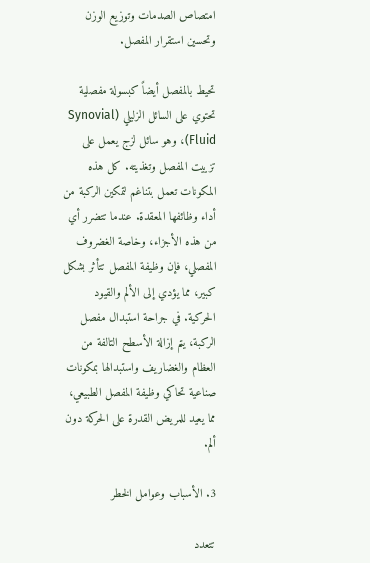امتصاص الصدمات وتوزيع الوزن وتحسين استقرار المفصل.

تحيط بالمفصل أيضاً كبسولة مفصلية تحتوي على السائل الزليلي (Synovial Fluid)، وهو سائل لزج يعمل على تزييت المفصل وتغذيته. كل هذه المكونات تعمل بتناغم لتمكين الركبة من أداء وظائفها المعقدة. عندما تتضرر أي من هذه الأجزاء، وخاصة الغضروف المفصلي، فإن وظيفة المفصل تتأثر بشكل كبير، مما يؤدي إلى الألم والقيود الحركية. في جراحة استبدال مفصل الركبة، يتم إزالة الأسطح التالفة من العظام والغضاريف واستبدالها بمكونات صناعية تحاكي وظيفة المفصل الطبيعي، مما يعيد للمريض القدرة على الحركة دون ألم.

3. الأسباب وعوامل الخطر

تتعدد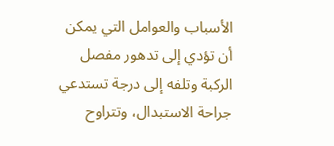الأسباب والعوامل التي يمكن أن تؤدي إلى تدهور مفصل الركبة وتلفه إلى درجة تستدعي جراحة الاستبدال، وتتراوح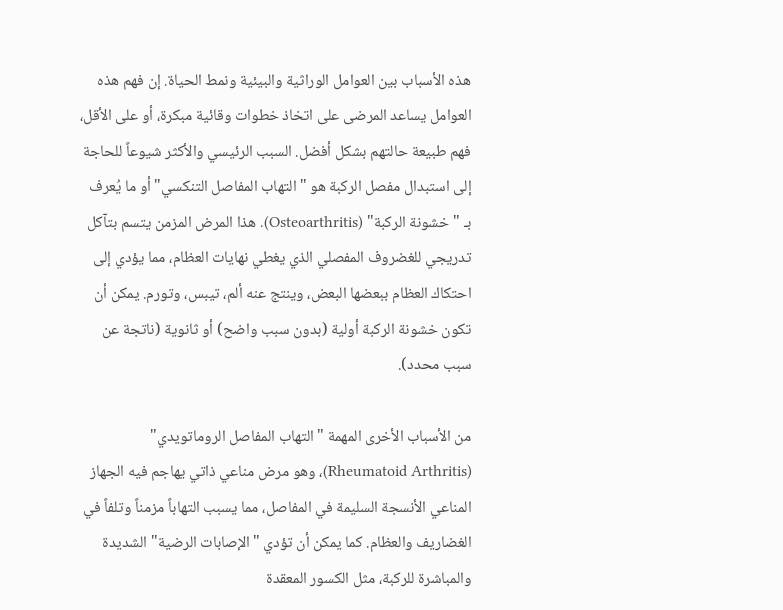هذه الأسباب بين العوامل الوراثية والبيئية ونمط الحياة. إن فهم هذه العوامل يساعد المرضى على اتخاذ خطوات وقائية مبكرة، أو على الأقل، فهم طبيعة حالتهم بشكل أفضل. السبب الرئيسي والأكثر شيوعاً للحاجة إلى استبدال مفصل الركبة هو "التهاب المفاصل التنكسي" أو ما يُعرف بـ "خشونة الركبة" (Osteoarthritis). هذا المرض المزمن يتسم بتآكل تدريجي للغضروف المفصلي الذي يغطي نهايات العظام، مما يؤدي إلى احتكاك العظام ببعضها البعض، وينتج عنه ألم، تيبس، وتورم. يمكن أن تكون خشونة الركبة أولية (بدون سبب واضح) أو ثانوية (ناتجة عن سبب محدد).

من الأسباب الأخرى المهمة "التهاب المفاصل الروماتويدي" (Rheumatoid Arthritis)، وهو مرض مناعي ذاتي يهاجم فيه الجهاز المناعي الأنسجة السليمة في المفاصل، مما يسبب التهاباً مزمناً وتلفاً في الغضاريف والعظام. كما يمكن أن تؤدي "الإصابات الرضية" الشديدة والمباشرة للركبة، مثل الكسور المعقدة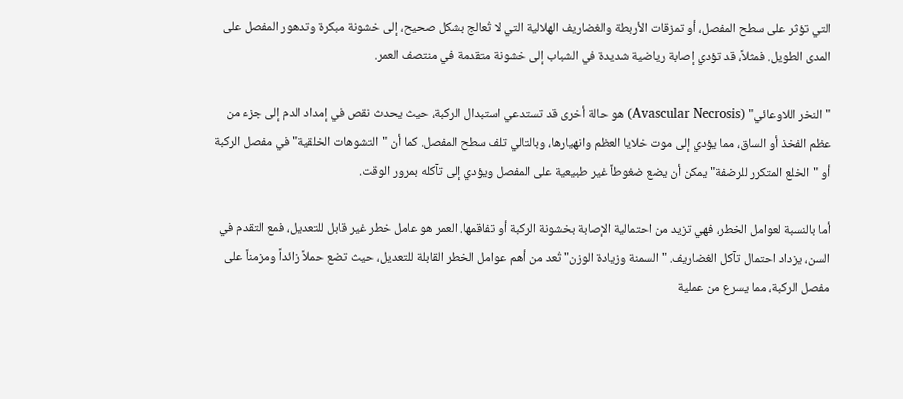التي تؤثر على سطح المفصل، أو تمزقات الأربطة والغضاريف الهلالية التي لا تُعالج بشكل صحيح، إلى خشونة مبكرة وتدهور المفصل على المدى الطويل. فمثلاً، قد تؤدي إصابة رياضية شديدة في الشباب إلى خشونة متقدمة في منتصف العمر.

"النخر اللاوعائي" (Avascular Necrosis) هو حالة أخرى قد تستدعي استبدال الركبة، حيث يحدث نقص في إمداد الدم إلى جزء من عظم الفخذ أو الساق، مما يؤدي إلى موت خلايا العظم وانهيارها، وبالتالي تلف سطح المفصل. كما أن "التشوهات الخلقية" في مفصل الركبة أو "الخلع المتكرر للرضفة" يمكن أن يضع ضغوطاً غير طبيعية على المفصل ويؤدي إلى تآكله بمرور الوقت.

أما بالنسبة لعوامل الخطر، فهي تزيد من احتمالية الإصابة بخشونة الركبة أو تفاقمها. العمر هو عامل خطر غير قابل للتعديل، فمع التقدم في السن، يزداد احتمال تآكل الغضاريف. "السمنة وزيادة الوزن" تُعد من أهم عوامل الخطر القابلة للتعديل، حيث تضع حملاً زائداً ومزمناً على مفصل الركبة، مما يسرع من عملية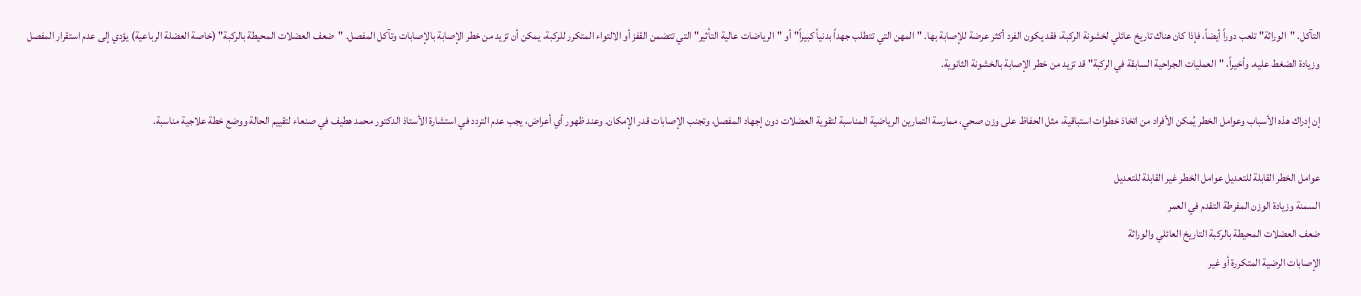التآكل. "الوراثة" تلعب دوراً أيضاً، فإذا كان هناك تاريخ عائلي لخشونة الركبة، فقد يكون الفرد أكثر عرضة للإصابة بها. "المهن التي تتطلب جهداً بدنياً كبيراً" أو "الرياضات عالية التأثير" التي تتضمن القفز أو الالتواء المتكرر للركبة، يمكن أن تزيد من خطر الإصابة بالإصابات وتآكل المفصل. "ضعف العضلات المحيطة بالركبة" (خاصة العضلة الرباعية) يؤدي إلى عدم استقرار المفصل وزيادة الضغط عليه. وأخيراً، "العمليات الجراحية السابقة في الركبة" قد تزيد من خطر الإصابة بالخشونة الثانوية.

إن إدراك هذه الأسباب وعوامل الخطر يُمكن الأفراد من اتخاذ خطوات استباقية، مثل الحفاظ على وزن صحي، ممارسة التمارين الرياضية المناسبة لتقوية العضلات دون إجهاد المفصل، وتجنب الإصابات قدر الإمكان. وعند ظهور أي أعراض، يجب عدم التردد في استشارة الأستاذ الدكتور محمد هطيف في صنعاء لتقييم الحالة ووضع خطة علاجية مناسبة.

عوامل الخطر القابلة للتعديل عوامل الخطر غير القابلة للتعديل
السمنة وزيادة الوزن المفرطة التقدم في العمر
ضعف العضلات المحيطة بالركبة التاريخ العائلي والوراثة
الإصابات الرضية المتكررة أو غير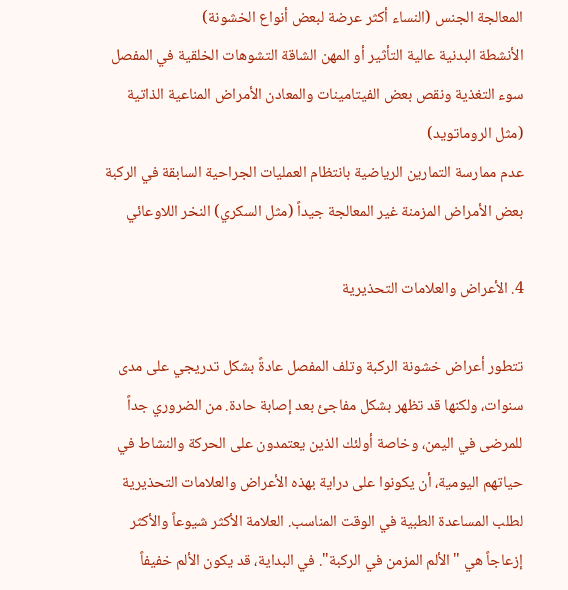المعالجة الجنس (النساء أكثر عرضة لبعض أنواع الخشونة)
الأنشطة البدنية عالية التأثير أو المهن الشاقة التشوهات الخلقية في المفصل
سوء التغذية ونقص بعض الفيتامينات والمعادن الأمراض المناعية الذاتية (مثل الروماتويد)
عدم ممارسة التمارين الرياضية بانتظام العمليات الجراحية السابقة في الركبة
بعض الأمراض المزمنة غير المعالجة جيداً (مثل السكري) النخر اللاوعائي

4. الأعراض والعلامات التحذيرية

تتطور أعراض خشونة الركبة وتلف المفصل عادةً بشكل تدريجي على مدى سنوات، ولكنها قد تظهر بشكل مفاجئ بعد إصابة حادة. من الضروري جداً للمرضى في اليمن، وخاصة أولئك الذين يعتمدون على الحركة والنشاط في حياتهم اليومية، أن يكونوا على دراية بهذه الأعراض والعلامات التحذيرية لطلب المساعدة الطبية في الوقت المناسب. العلامة الأكثر شيوعاً والأكثر إزعاجاً هي "الألم المزمن في الركبة". في البداية، قد يكون الألم خفيفاً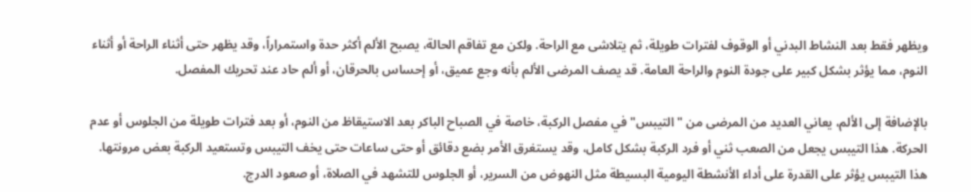ويظهر فقط بعد النشاط البدني أو الوقوف لفترات طويلة، ثم يتلاشى مع الراحة. ولكن مع تفاقم الحالة، يصبح الألم أكثر حدة واستمراراً، وقد يظهر حتى أثناء الراحة أو أثناء النوم، مما يؤثر بشكل كبير على جودة النوم والراحة العامة. قد يصف المرضى الألم بأنه وجع عميق، أو إحساس بالحرقان، أو ألم حاد عند تحريك المفصل.

بالإضافة إلى الألم، يعاني العديد من المرضى من "التيبس" في مفصل الركبة، خاصة في الصباح الباكر بعد الاستيقاظ من النوم، أو بعد فترات طويلة من الجلوس أو عدم الحركة. هذا التيبس يجعل من الصعب ثني أو فرد الركبة بشكل كامل، وقد يستغرق الأمر بضع دقائق أو حتى ساعات حتى يخف التيبس وتستعيد الركبة بعض مرونتها. هذا التيبس يؤثر على القدرة على أداء الأنشطة اليومية البسيطة مثل النهوض من السرير، أو الجلوس للتشهد في الصلاة، أو صعود الدرج.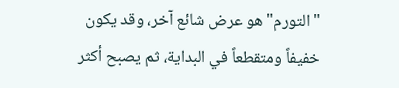"التورم" هو عرض شائع آخر، وقد يكون خفيفاً ومتقطعاً في البداية، ثم يصبح أكثر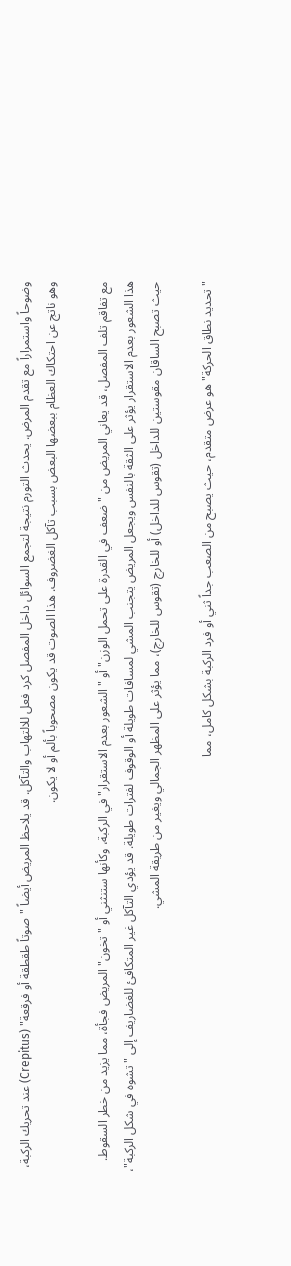وضوحاً واستمراراً مع تقدم المرض. يحدث التورم نتيجة لتجمع السوائل داخل المفصل كرد فعل للالتهاب والتآكل. قد يلاحظ المريض أيضاً "صوتاً طقطقة أو فرقعة" (Crepitus) عند تحريك الركبة، وهو ناتج عن احتكاك العظام ببعضها البعض بسبب تآكل الغضروف. هذا الصوت قد يكون مصحوباً بألم أو لا يكون.

مع تفاقم تلف المفصل، قد يعاني المريض من "ضعف في القدرة على تحمل الوزن" أو "الشعور بعدم الاستقرار" في الركبة، وكأنها ستنثني أو "تخون" المريض فجأة، مما يزيد من خطر السقوط. هذا الشعور بعدم الاستقرار يؤثر على الثقة بالنفس ويجعل المريض يتجنب المشي لمسافات طويلة أو الوقوف لفترات طويلة. قد يؤدي التآكل غير المتكافئ للغضاريف إلى "تشوه في شكل الركبة"، حيث تصبح الساقان مقوستين للداخل (تقوس للداخل) أو للخارج (تقوس للخارج)، مما يؤثر على المظهر الجمالي ويغير من طريقة المشي.

"تحديد نطاق الحركة" هو عرض متقدم، حيث يصبح من الصعب جداً ثني أو فرد الركبة بشكل كامل، مما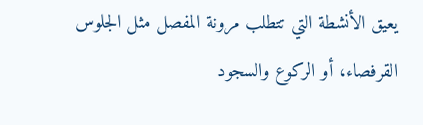يعيق الأنشطة التي تتطلب مرونة المفصل مثل الجلوس القرفصاء، أو الركوع والسجود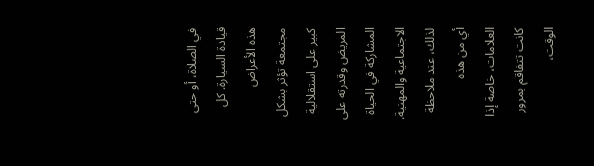في الصلاة، أو حتى قيادة السيارة. كل هذه الأعراض مجتمعة تؤثر بشكل كبير على استقلالية المريض وقدرته على المشاركة في الحياة الاجتماعية والمهنية. لذلك، عند ملاحظة أي من هذه العلامات، خاصة إذا كانت تتفاقم بمرور الوقت،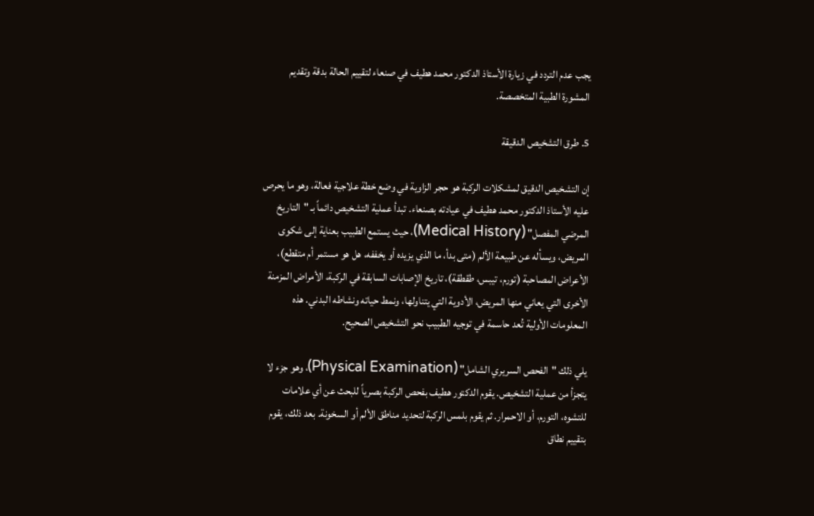يجب عدم التردد في زيارة الأستاذ الدكتور محمد هطيف في صنعاء لتقييم الحالة بدقة وتقديم المشورة الطبية المتخصصة.

5. طرق التشخيص الدقيقة

إن التشخيص الدقيق لمشكلات الركبة هو حجر الزاوية في وضع خطة علاجية فعالة، وهو ما يحرص عليه الأستاذ الدكتور محمد هطيف في عيادته بصنعاء. تبدأ عملية التشخيص دائماً بـ "التاريخ المرضي المفصل" (Medical History)، حيث يستمع الطبيب بعناية إلى شكوى المريض، ويسأله عن طبيعة الألم (متى بدأ، ما الذي يزيده أو يخففه، هل هو مستمر أم متقطع)، الأعراض المصاحبة (تورم، تيبس، طقطقة)، تاريخ الإصابات السابقة في الركبة، الأمراض المزمنة الأخرى التي يعاني منها المريض، الأدوية التي يتناولها، ونمط حياته ونشاطه البدني. هذه المعلومات الأولية تُعد حاسمة في توجيه الطبيب نحو التشخيص الصحيح.

يلي ذلك "الفحص السريري الشامل" (Physical Examination)، وهو جزء لا يتجزأ من عملية التشخيص. يقوم الدكتور هطيف بفحص الركبة بصرياً للبحث عن أي علامات للتشوه، التورم، أو الاحمرار. ثم يقوم بلمس الركبة لتحديد مناطق الألم أو السخونة. بعد ذلك، يقوم بتقييم نطاق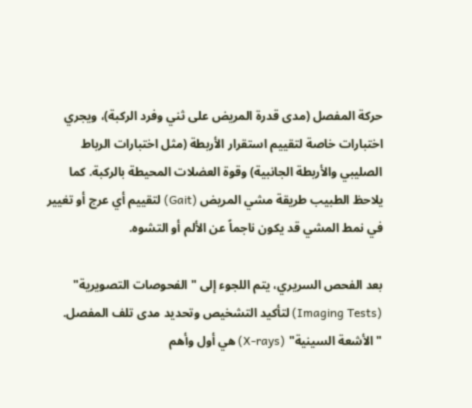حركة المفصل (مدى قدرة المريض على ثني وفرد الركبة)، ويجري اختبارات خاصة لتقييم استقرار الأربطة (مثل اختبارات الرباط الصليبي والأربطة الجانبية) وقوة العضلات المحيطة بالركبة. كما يلاحظ الطبيب طريقة مشي المريض (Gait) لتقييم أي عرج أو تغيير في نمط المشي قد يكون ناجماً عن الألم أو التشوه.

بعد الفحص السريري، يتم اللجوء إلى "الفحوصات التصويرية" (Imaging Tests) لتأكيد التشخيص وتحديد مدى تلف المفصل. "الأشعة السينية" (X-rays) هي أول وأهم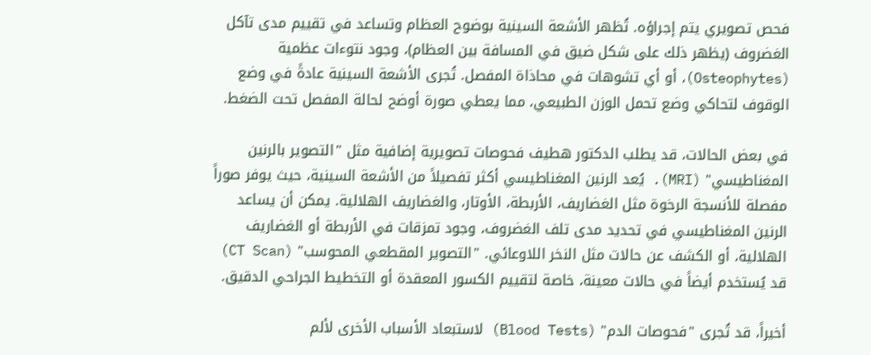فحص تصويري يتم إجراؤه. تُظهر الأشعة السينية بوضوح العظام وتساعد في تقييم مدى تآكل الغضروف (يظهر ذلك على شكل ضيق في المسافة بين العظام)، وجود نتوءات عظمية (Osteophytes)، أو أي تشوهات في محاذاة المفصل. تُجرى الأشعة السينية عادةً في وضع الوقوف لتحاكي وضع تحمل الوزن الطبيعي، مما يعطي صورة أوضح لحالة المفصل تحت الضغط.

في بعض الحالات، قد يطلب الدكتور هطيف فحوصات تصويرية إضافية مثل "التصوير بالرنين المغناطيسي" (MRI). يُعد الرنين المغناطيسي أكثر تفصيلاً من الأشعة السينية، حيث يوفر صوراً مفصلة للأنسجة الرخوة مثل الغضاريف، الأربطة، الأوتار، والغضاريف الهلالية. يمكن أن يساعد الرنين المغناطيسي في تحديد مدى تلف الغضروف، وجود تمزقات في الأربطة أو الغضاريف الهلالية، أو الكشف عن حالات مثل النخر اللاوعائي. "التصوير المقطعي المحوسب" (CT Scan) قد يُستخدم أيضاً في حالات معينة، خاصة لتقييم الكسور المعقدة أو التخطيط الجراحي الدقيق.

أخيراً، قد تُجرى "فحوصات الدم" (Blood Tests) لاستبعاد الأسباب الأخرى لألم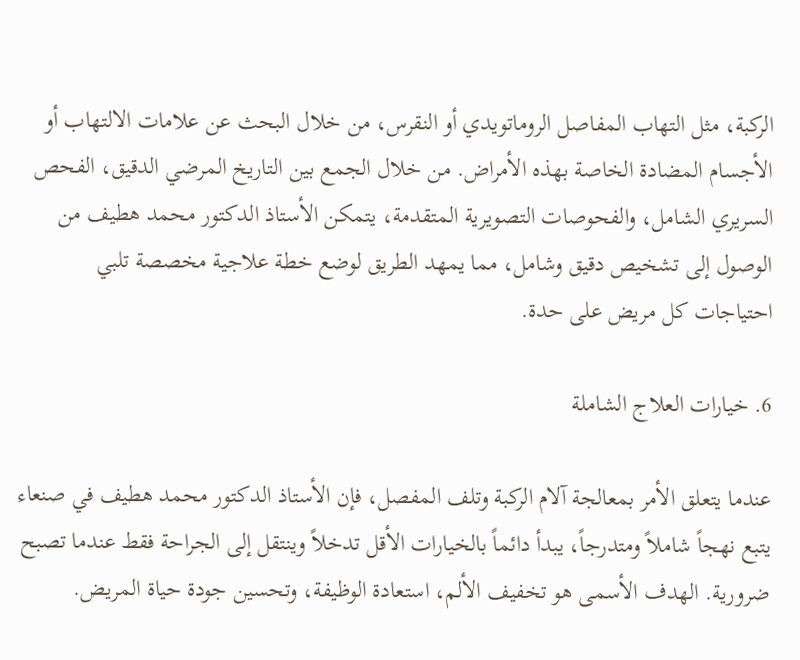الركبة، مثل التهاب المفاصل الروماتويدي أو النقرس، من خلال البحث عن علامات الالتهاب أو الأجسام المضادة الخاصة بهذه الأمراض. من خلال الجمع بين التاريخ المرضي الدقيق، الفحص السريري الشامل، والفحوصات التصويرية المتقدمة، يتمكن الأستاذ الدكتور محمد هطيف من الوصول إلى تشخيص دقيق وشامل، مما يمهد الطريق لوضع خطة علاجية مخصصة تلبي احتياجات كل مريض على حدة.

6. خيارات العلاج الشاملة

عندما يتعلق الأمر بمعالجة آلام الركبة وتلف المفصل، فإن الأستاذ الدكتور محمد هطيف في صنعاء يتبع نهجاً شاملاً ومتدرجاً، يبدأ دائماً بالخيارات الأقل تدخلاً وينتقل إلى الجراحة فقط عندما تصبح ضرورية. الهدف الأسمى هو تخفيف الألم، استعادة الوظيفة، وتحسين جودة حياة المريض.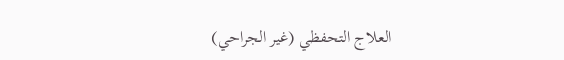العلاج التحفظي (غير الجراحي)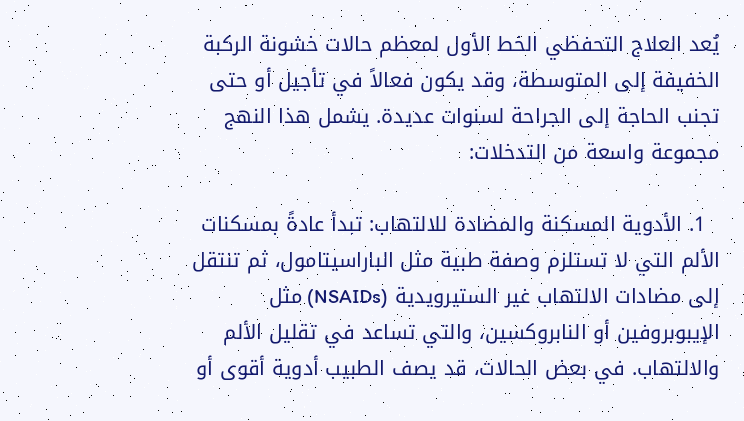يُعد العلاج التحفظي الخط الأول لمعظم حالات خشونة الركبة الخفيفة إلى المتوسطة، وقد يكون فعالاً في تأجيل أو حتى تجنب الحاجة إلى الجراحة لسنوات عديدة. يشمل هذا النهج مجموعة واسعة من التدخلات:

  1. الأدوية المسكنة والمضادة للالتهاب: تبدأ عادةً بمسكنات الألم التي لا تستلزم وصفة طبية مثل الباراسيتامول، ثم تنتقل إلى مضادات الالتهاب غير الستيرويدية (NSAIDs) مثل الإيبوبروفين أو النابروكسين، والتي تساعد في تقليل الألم والالتهاب. في بعض الحالات، قد يصف الطبيب أدوية أقوى أو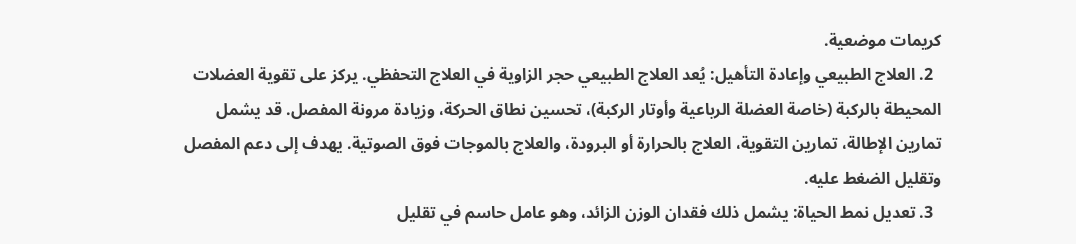كريمات موضعية.
  2. العلاج الطبيعي وإعادة التأهيل: يُعد العلاج الطبيعي حجر الزاوية في العلاج التحفظي. يركز على تقوية العضلات المحيطة بالركبة (خاصة العضلة الرباعية وأوتار الركبة)، تحسين نطاق الحركة، وزيادة مرونة المفصل. قد يشمل تمارين الإطالة، تمارين التقوية، العلاج بالحرارة أو البرودة، والعلاج بالموجات فوق الصوتية. يهدف إلى دعم المفصل وتقليل الضغط عليه.
  3. تعديل نمط الحياة: يشمل ذلك فقدان الوزن الزائد، وهو عامل حاسم في تقليل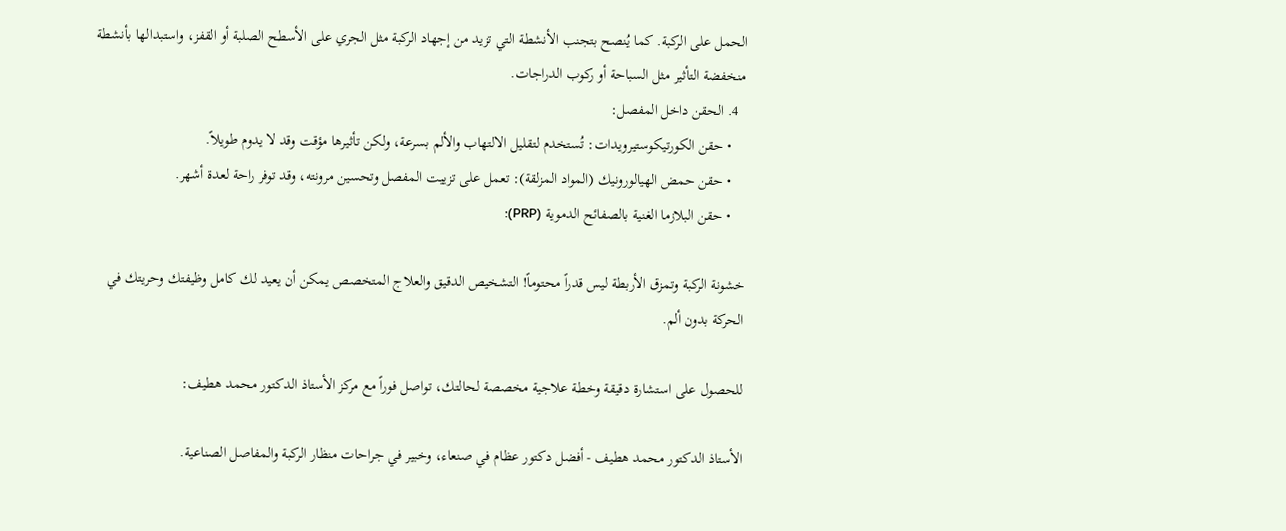الحمل على الركبة. كما يُنصح بتجنب الأنشطة التي تزيد من إجهاد الركبة مثل الجري على الأسطح الصلبة أو القفز، واستبدالها بأنشطة منخفضة التأثير مثل السباحة أو ركوب الدراجات.
  4. الحقن داخل المفصل:
    • حقن الكورتيكوستيرويدات: تُستخدم لتقليل الالتهاب والألم بسرعة، ولكن تأثيرها مؤقت وقد لا يدوم طويلاً.
    • حقن حمض الهيالورونيك (المواد المزلقة): تعمل على تزييت المفصل وتحسين مرونته، وقد توفر راحة لعدة أشهر.
    • حقن البلازما الغنية بالصفائح الدموية (PRP):

خشونة الركبة وتمزق الأربطة ليس قدراً محتوماً! التشخيص الدقيق والعلاج المتخصص يمكن أن يعيد لك كامل وظيفتك وحريتك في الحركة بدون ألم.

للحصول على استشارة دقيقة وخطة علاجية مخصصة لحالتك، تواصل فوراً مع مركز الأستاذ الدكتور محمد هطيف:

الأستاذ الدكتور محمد هطيف - أفضل دكتور عظام في صنعاء، وخبير في جراحات منظار الركبة والمفاصل الصناعية.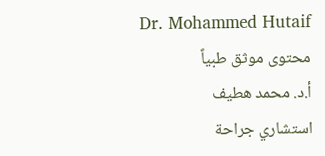Dr. Mohammed Hutaif
محتوى موثق طبياً
أ.د. محمد هطيف
استشاري جراحة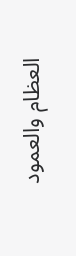العظام والعمود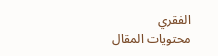الفقري
محتويات المقال